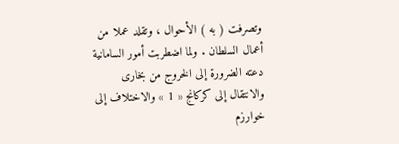وتصرفت ( به ) الأحوال ، وتقلد عملا من أعمال السلطان . ولما اضطربت أمور السامانية دعته الضرورة إلى الخروج من بخارى والانتقال إلى كركانج « 1 » والاختلاف إلى خوارزم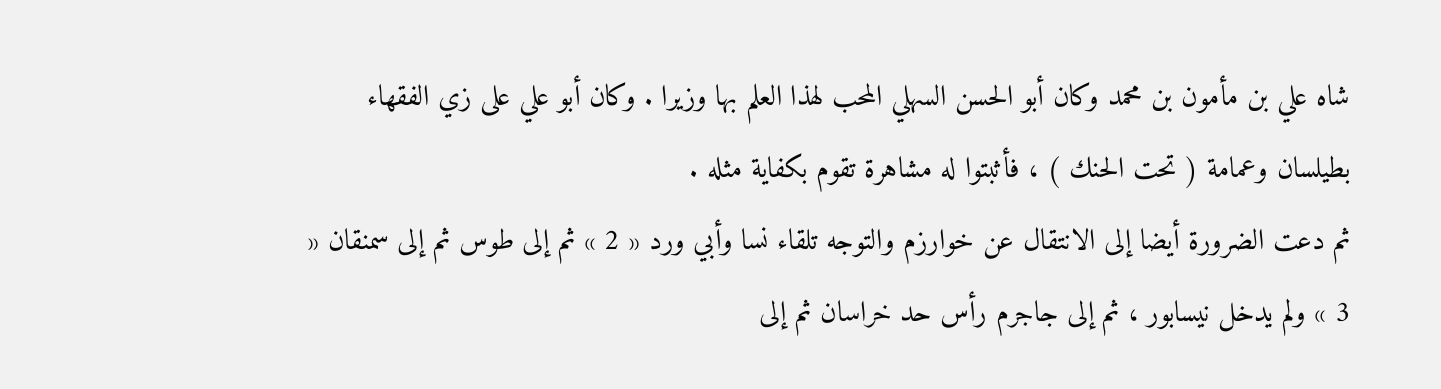شاه علي بن مأمون بن محمد وكان أبو الحسن السهلي المحب لهذا العلم بها وزيرا . وكان أبو علي على زي الفقهاء بطيلسان وعمامة ( تحت الحنك ) ، فأثبتوا له مشاهرة تقوم بكفاية مثله .
ثم دعت الضرورة أيضا إلى الانتقال عن خوارزم والتوجه تلقاء نسا وأبي ورد « 2 » ثم إلى طوس ثم إلى سمنقان « 3 » ولم يدخل نيسابور ، ثم إلى جاجرم رأس حد خراسان ثم إلى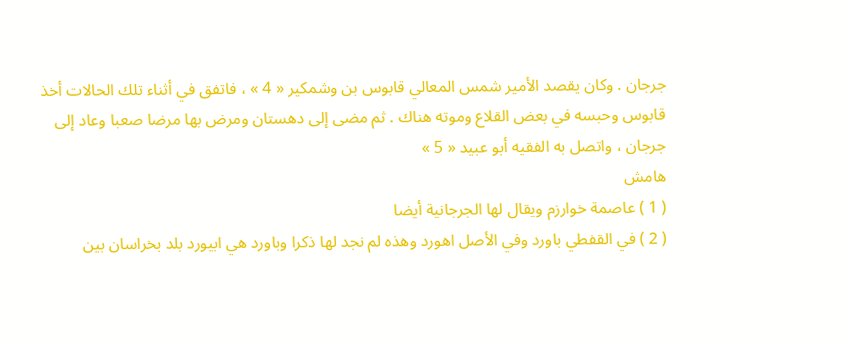جرجان . وكان يقصد الأمير شمس المعالي قابوس بن وشمكير « 4 » ، فاتفق في أثناء تلك الحالات أخذ قابوس وحبسه في بعض القلاع وموته هناك . ثم مضى إلى دهستان ومرض بها مرضا صعبا وعاد إلى جرجان ، واتصل به الفقيه أبو عبيد « 5 »
هامش
( 1 ) عاصمة خوارزم ويقال لها الجرجانية أيضا
( 2 ) في القفطي باورد وفي الأصل اهورد وهذه لم نجد لها ذكرا وباورد هي ابيورد بلد بخراسان بين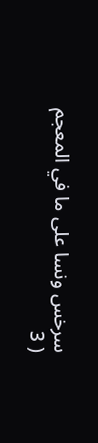سرخس ونسا على ما في المعجم
( 3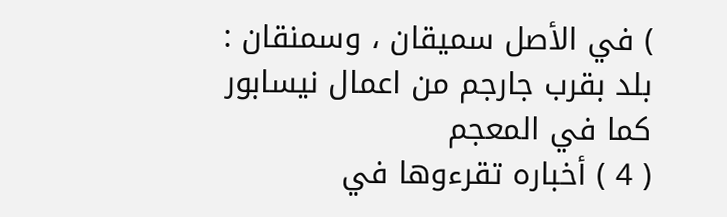) في الأصل سميقان ، وسمنقان : بلد بقرب جارجم من اعمال نيسابور كما في المعجم
( 4 ) أخباره تقرءوها في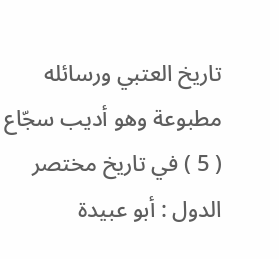تاريخ العتبي ورسائله مطبوعة وهو أديب سجّاع
( 5 ) في تاريخ مختصر الدول : أبو عبيدة